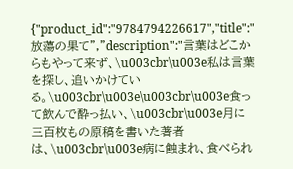{"product_id":"9784794226617","title":"放蕩の果て","description":"言葉はどこからもやって来ず、\u003cbr\u003e私は言葉を探し、追いかけている。\u003cbr\u003e\u003cbr\u003e食って飲んで酔っ払い、\u003cbr\u003e月に三百枚もの原稿を書いた著者は、\u003cbr\u003e病に蝕まれ、食べられ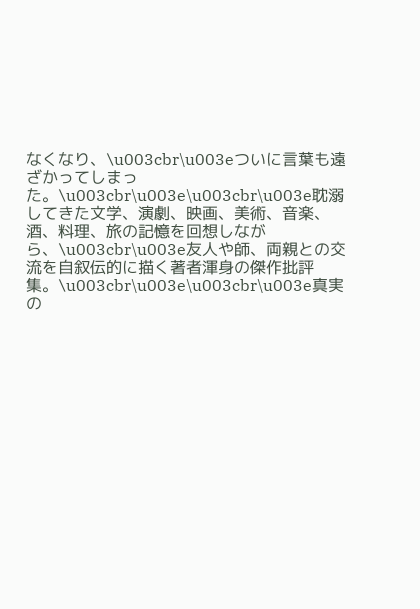なくなり、\u003cbr\u003eついに言葉も遠ざかってしまった。\u003cbr\u003e\u003cbr\u003e耽溺してきた文学、演劇、映画、美術、音楽、酒、料理、旅の記憶を回想しながら、\u003cbr\u003e友人や師、両親との交流を自叙伝的に描く著者渾身の傑作批評集。\u003cbr\u003e\u003cbr\u003e真実の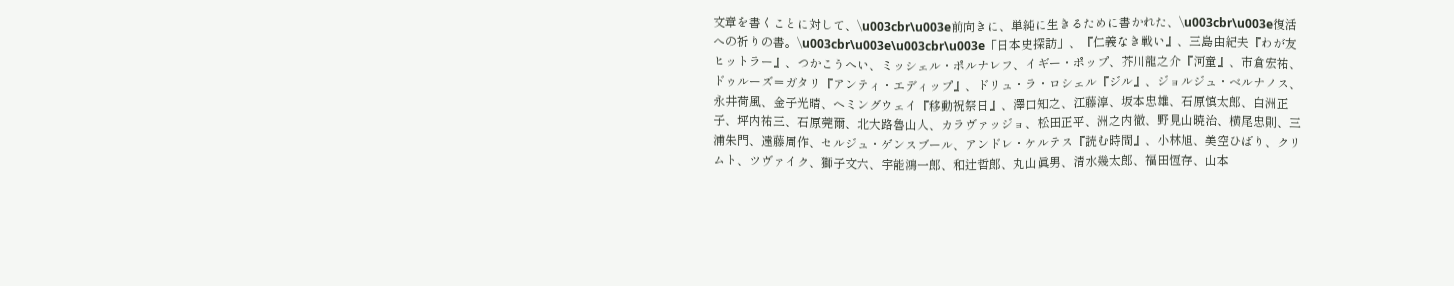文章を書くことに対して、\u003cbr\u003e前向きに、単純に生きるために書かれた、\u003cbr\u003e復活への祈りの書。\u003cbr\u003e\u003cbr\u003e「日本史探訪」、『仁義なき戦い』、三島由紀夫『わが友ヒットラー』、つかこうへい、ミッシェル・ポルナレフ、イギー・ポップ、芥川龍之介『河童』、市倉宏祐、ドゥルーズ＝ガタリ『アンティ・エディップ』、ドリュ・ラ・ロシェル『ジル』、ジョルジュ・ベルナノス、永井荷風、金子光晴、ヘミングウェイ『移動祝祭日』、澤口知之、江藤淳、坂本忠雄、石原慎太郎、白洲正子、坪内祐三、石原莞爾、北大路魯山人、カラヴァッジョ、松田正平、洲之内徹、野見山暁治、横尾忠則、三浦朱門、遠藤周作、セルジュ・ゲンスブール、アンドレ・ケルテス『読む時間』、小林旭、美空ひばり、クリムト、ツヴァイク、獅子文六、宇能鴻一郎、和辻哲郎、丸山眞男、清水幾太郎、福田恆存、山本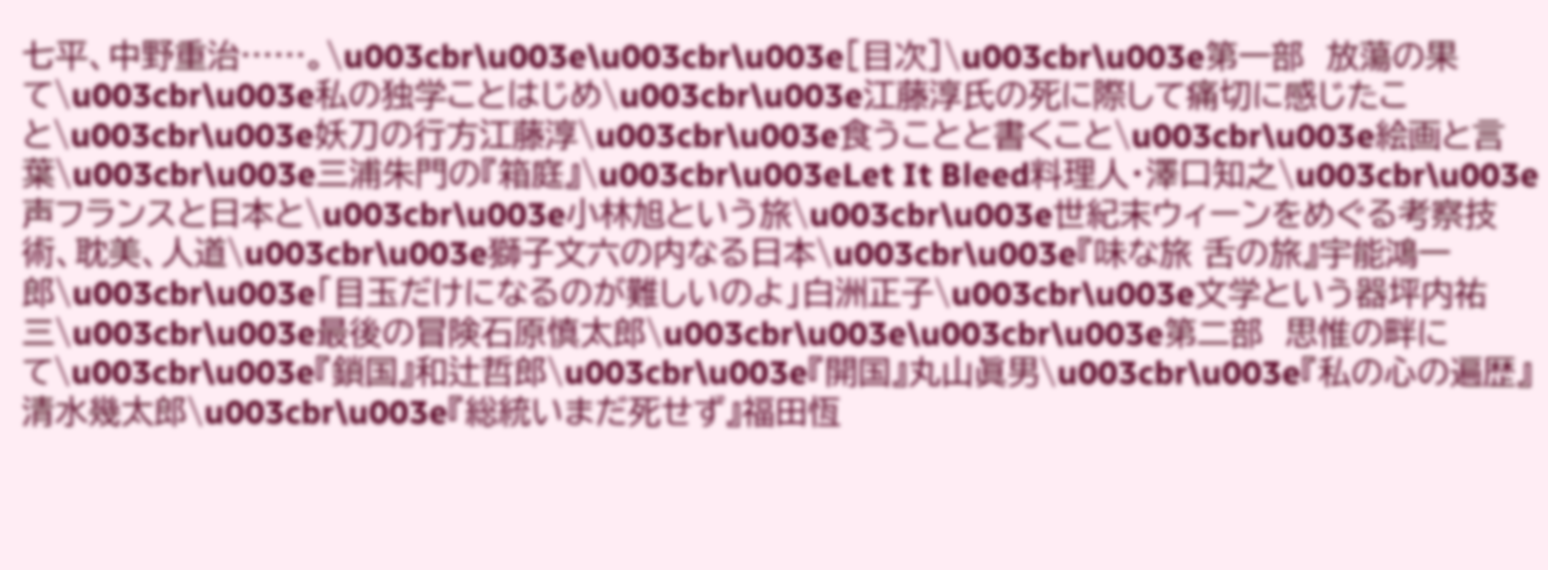七平、中野重治……。\u003cbr\u003e\u003cbr\u003e［目次］\u003cbr\u003e第一部　放蕩の果て\u003cbr\u003e私の独学ことはじめ\u003cbr\u003e江藤淳氏の死に際して痛切に感じたこと\u003cbr\u003e妖刀の行方江藤淳\u003cbr\u003e食うことと書くこと\u003cbr\u003e絵画と言葉\u003cbr\u003e三浦朱門の『箱庭』\u003cbr\u003eLet It Bleed料理人・澤口知之\u003cbr\u003e声フランスと日本と\u003cbr\u003e小林旭という旅\u003cbr\u003e世紀末ウィーンをめぐる考察技術、耽美、人道\u003cbr\u003e獅子文六の内なる日本\u003cbr\u003e『味な旅 舌の旅』宇能鴻一郎\u003cbr\u003e「目玉だけになるのが難しいのよ」白洲正子\u003cbr\u003e文学という器坪内祐三\u003cbr\u003e最後の冒険石原慎太郎\u003cbr\u003e\u003cbr\u003e第二部　思惟の畔にて\u003cbr\u003e『鎖国』和辻哲郎\u003cbr\u003e『開国』丸山眞男\u003cbr\u003e『私の心の遍歴』清水幾太郎\u003cbr\u003e『総統いまだ死せず』福田恆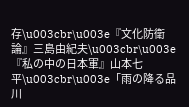存\u003cbr\u003e『文化防衛論』三島由紀夫\u003cbr\u003e『私の中の日本軍』山本七平\u003cbr\u003e「雨の降る品川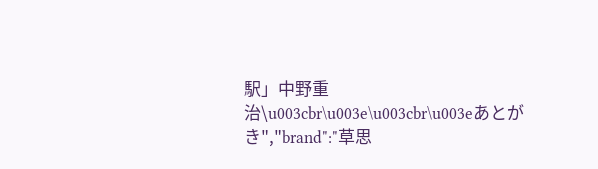駅」中野重治\u003cbr\u003e\u003cbr\u003eあとがき","brand":"草思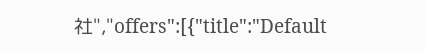社","offers":[{"title":"Default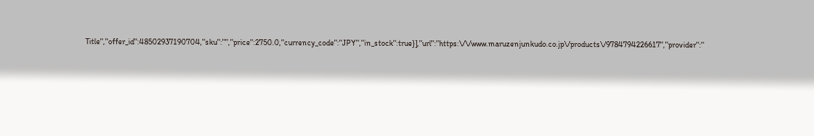Title","offer_id":48502937190704,"sku":"","price":2750.0,"currency_code":"JPY","in_stock":true}],"url":"https:\/\/www.maruzenjunkudo.co.jp\/products\/9784794226617","provider":"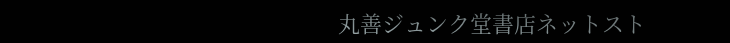丸善ジュンク堂書店ネットスト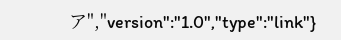ア","version":"1.0","type":"link"}